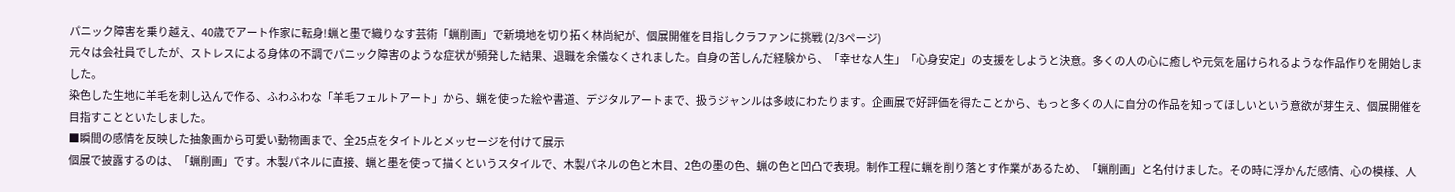パニック障害を乗り越え、40歳でアート作家に転身!蝋と墨で織りなす芸術「蝋削画」で新境地を切り拓く林尚紀が、個展開催を目指しクラファンに挑戦 (2/3ページ)
元々は会社員でしたが、ストレスによる身体の不調でパニック障害のような症状が頻発した結果、退職を余儀なくされました。自身の苦しんだ経験から、「幸せな人生」「心身安定」の支援をしようと決意。多くの人の心に癒しや元気を届けられるような作品作りを開始しました。
染色した生地に羊毛を刺し込んで作る、ふわふわな「羊毛フェルトアート」から、蝋を使った絵や書道、デジタルアートまで、扱うジャンルは多岐にわたります。企画展で好評価を得たことから、もっと多くの人に自分の作品を知ってほしいという意欲が芽生え、個展開催を目指すことといたしました。
■瞬間の感情を反映した抽象画から可愛い動物画まで、全25点をタイトルとメッセージを付けて展示
個展で披露するのは、「蝋削画」です。木製パネルに直接、蝋と墨を使って描くというスタイルで、木製パネルの色と木目、2色の墨の色、蝋の色と凹凸で表現。制作工程に蝋を削り落とす作業があるため、「蝋削画」と名付けました。その時に浮かんだ感情、心の模様、人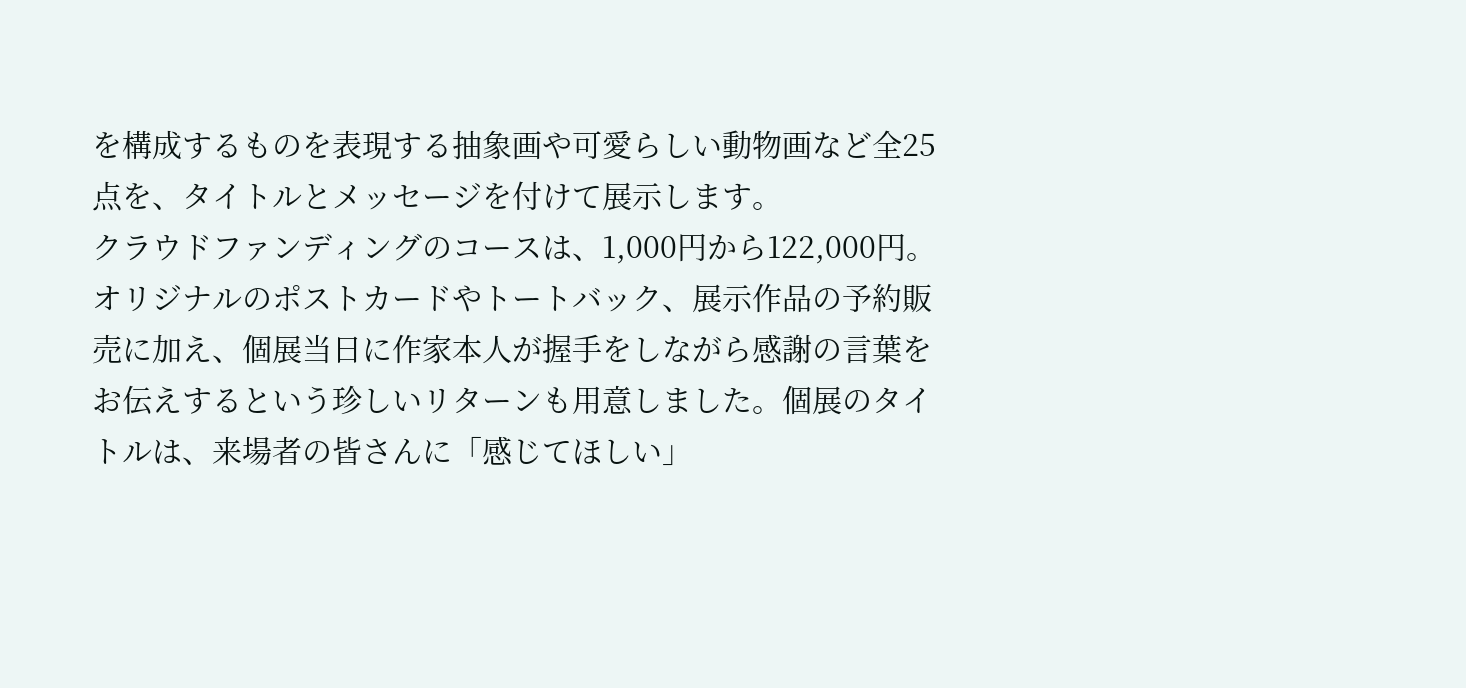を構成するものを表現する抽象画や可愛らしい動物画など全25点を、タイトルとメッセージを付けて展示します。
クラウドファンディングのコースは、1,000円から122,000円。オリジナルのポストカードやトートバック、展示作品の予約販売に加え、個展当日に作家本人が握手をしながら感謝の言葉をお伝えするという珍しいリターンも用意しました。個展のタイトルは、来場者の皆さんに「感じてほしい」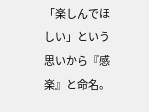「楽しんでほしい」という思いから『感楽』と命名。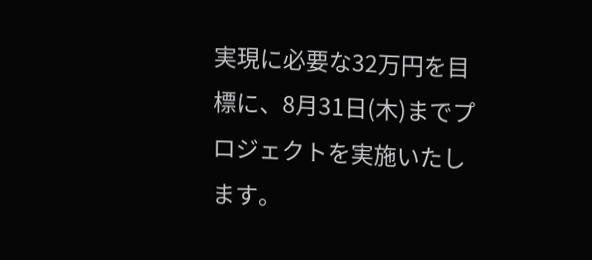実現に必要な32万円を目標に、8月31日(木)までプロジェクトを実施いたします。